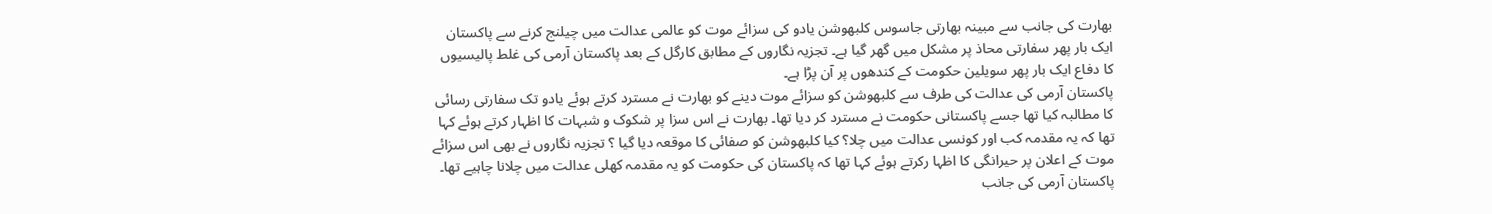بھارت کی جانب سے مبینہ بھارتی جاسوس کلبھوشن یادو کی سزائے موت کو عالمی عدالت میں چیلنج کرنے سے پاکستان ایک بار پھر سفارتی محاذ پر مشکل میں گھر گیا ہے۔ تجزیہ نگاروں کے مطابق کارگل کے بعد پاکستان آرمی کی غلط پالیسیوں کا دفاع ایک بار پھر سویلین حکومت کے کندھوں پر آن پڑا ہے۔
پاکستان آرمی کی عدالت کی طرف سے کلبھوشن کو سزائے موت دینے کو بھارت نے مسترد کرتے ہوئے یادو تک سفارتی رسائی کا مطالبہ کیا تھا جسے پاکستانی حکومت نے مسترد کر دیا تھا۔ بھارت نے اس سزا پر شکوک و شبہات کا اظہار کرتے ہوئے کہا تھا کہ یہ مقدمہ کب اور کونسی عدالت میں چلا؟ کیا کلبھوشن کو صفائی کا موقعہ دیا گیا ؟ تجزیہ نگاروں نے بھی اس سزائے موت کے اعلان پر حیرانگی کا اظہا رکرتے ہوئے کہا تھا کہ پاکستان کی حکومت کو یہ مقدمہ کھلی عدالت میں چلانا چاہیے تھا۔
پاکستان آرمی کی جانب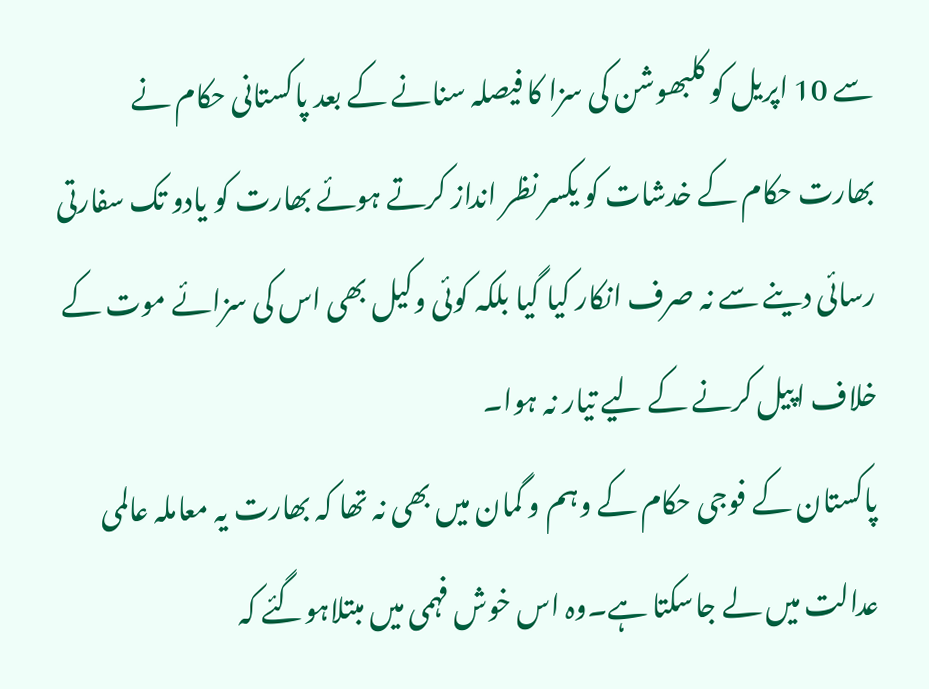سے 10 اپریل کو کلبھوشن کی سزا کا فیصلہ سنانے کے بعد پاکستانی حکام نے بھارت حکام کے خدشات کو یکسر نظر انداز کرتے ہوئے بھارت کو یادو تک سفارتی رسائی دینے سے نہ صرف انکار کیا گیا بلکہ کوئی وکیل بھی اس کی سزائے موت کے خلاف اپیل کرنے کے لیے تیار نہ ہوا۔
پاکستان کے فوجی حکام کے وہم و گمان میں بھی نہ تھا کہ بھارت یہ معاملہ عالمی عدالت میں لے جاسکتا ہے۔وہ اس خوش فہمی میں مبتلاہوگئے کہ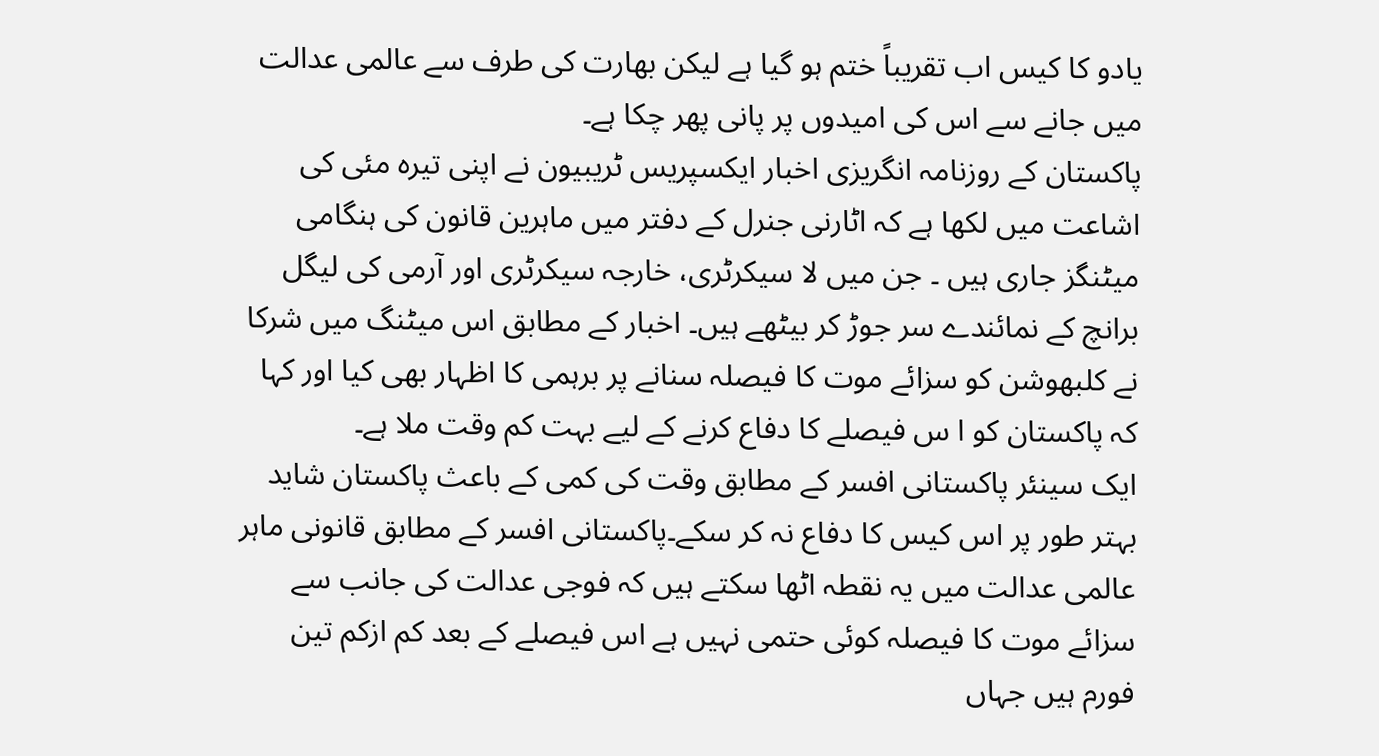یادو کا کیس اب تقریباً ختم ہو گیا ہے لیکن بھارت کی طرف سے عالمی عدالت میں جانے سے اس کی امیدوں پر پانی پھر چکا ہے۔
پاکستان کے روزنامہ انگریزی اخبار ایکسپریس ٹریبیون نے اپنی تیرہ مئی کی اشاعت میں لکھا ہے کہ اٹارنی جنرل کے دفتر میں ماہرین قانون کی ہنگامی میٹنگز جاری ہیں ۔ جن میں لا سیکرٹری، خارجہ سیکرٹری اور آرمی کی لیگل برانچ کے نمائندے سر جوڑ کر بیٹھے ہیں۔ اخبار کے مطابق اس میٹنگ میں شرکا نے کلبھوشن کو سزائے موت کا فیصلہ سنانے پر برہمی کا اظہار بھی کیا اور کہا کہ پاکستان کو ا س فیصلے کا دفاع کرنے کے لیے بہت کم وقت ملا ہے۔
ایک سینئر پاکستانی افسر کے مطابق وقت کی کمی کے باعث پاکستان شاید بہتر طور پر اس کیس کا دفاع نہ کر سکے۔پاکستانی افسر کے مطابق قانونی ماہر عالمی عدالت میں یہ نقطہ اٹھا سکتے ہیں کہ فوجی عدالت کی جانب سے سزائے موت کا فیصلہ کوئی حتمی نہیں ہے اس فیصلے کے بعد کم ازکم تین فورم ہیں جہاں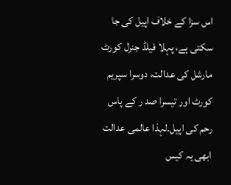اس سزا کے خلاف اپیل کی جا سکتی ہے، پہلا فیلڈ جنرل کورٹ مارشل کی عدالت، دوسرا سپریم کورٹ اور تیسرا صد ر کے پاس رحم کی اپیل۔لہذا عالمی عدالت ابھی یہ کیس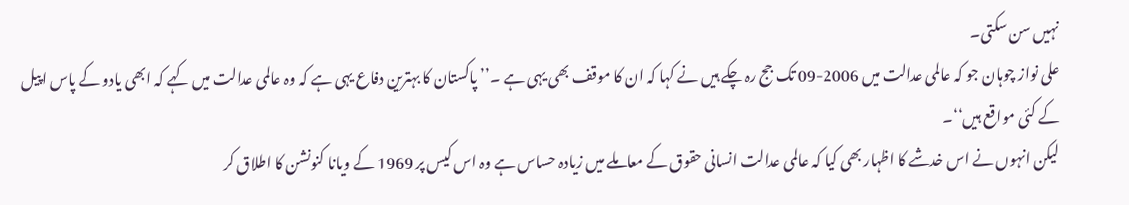نہیں سن سکتی۔
علی نواز چوہان جو کہ عالمی عدالت میں 2006-09 تک جج رہ چکے ہیں نے کہا کہ ان کا موقف بھی یہی ہے ۔’’ پاکستان کا بہترین دفاع یہی ہے کہ وہ عالمی عدالت میں کہے کہ ابھی یادو کے پاس اپیل کے کئی مواقع ہیں‘‘۔
لیکن انہوں نے اس خدشے کا اظہار بھی کیا کہ عالمی عدالت انسانی حقوق کے معاملے میں زیادہ حساس ہے وہ اس کیس پر 1969 کے ویانا کنونشن کا اطلاق کر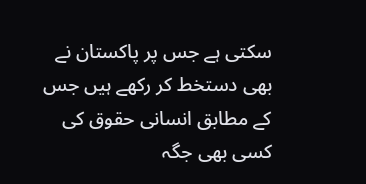سکتی ہے جس پر پاکستان نے بھی دستخط کر رکھے ہیں جس کے مطابق انسانی حقوق کی کسی بھی جگہ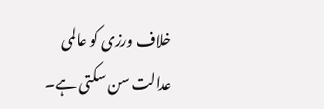خلاف ورزی کو عالمی عدالت سن سکتی ہے۔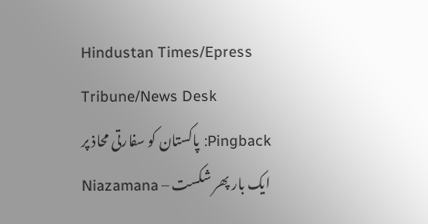Hindustan Times/Epress Tribune/News Desk
Pingback: پاکستان کو سفارتی محاذ پر ایک بار پھر شکست – Niazamana